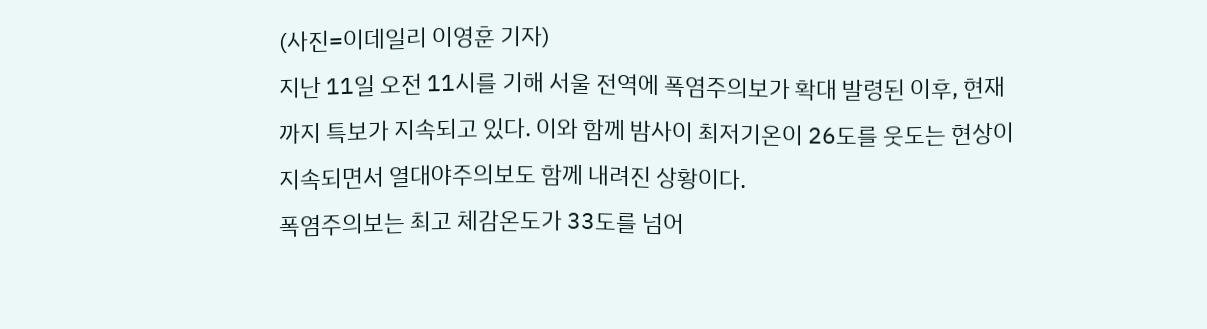(사진=이데일리 이영훈 기자)
지난 11일 오전 11시를 기해 서울 전역에 폭염주의보가 확대 발령된 이후, 현재까지 특보가 지속되고 있다. 이와 함께 밤사이 최저기온이 26도를 웃도는 현상이 지속되면서 열대야주의보도 함께 내려진 상황이다.
폭염주의보는 최고 체감온도가 33도를 넘어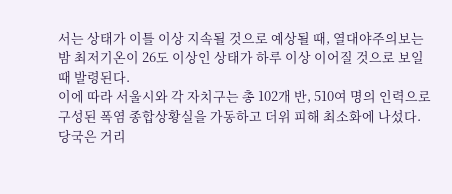서는 상태가 이틀 이상 지속될 것으로 예상될 때, 열대야주의보는 밤 최저기온이 26도 이상인 상태가 하루 이상 이어질 것으로 보일 때 발령된다.
이에 따라 서울시와 각 자치구는 총 102개 반, 510여 명의 인력으로 구성된 폭염 종합상황실을 가동하고 더위 피해 최소화에 나섰다.
당국은 거리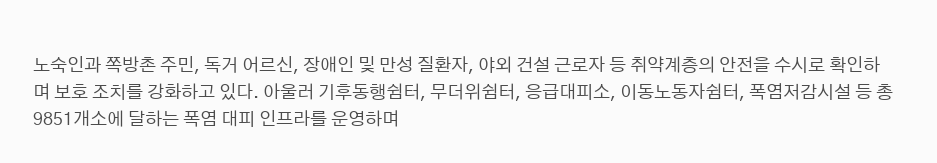노숙인과 쪽방촌 주민, 독거 어르신, 장애인 및 만성 질환자, 야외 건설 근로자 등 취약계층의 안전을 수시로 확인하며 보호 조치를 강화하고 있다. 아울러 기후동행쉼터, 무더위쉼터, 응급대피소, 이동노동자쉼터, 폭염저감시설 등 총 9851개소에 달하는 폭염 대피 인프라를 운영하며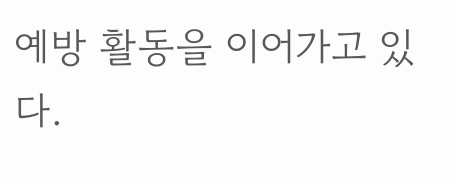예방 활동을 이어가고 있다.